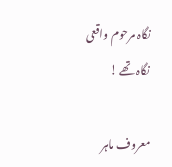نگاہ مرحوم واقعی نگاہ تھے !

معروف ماہر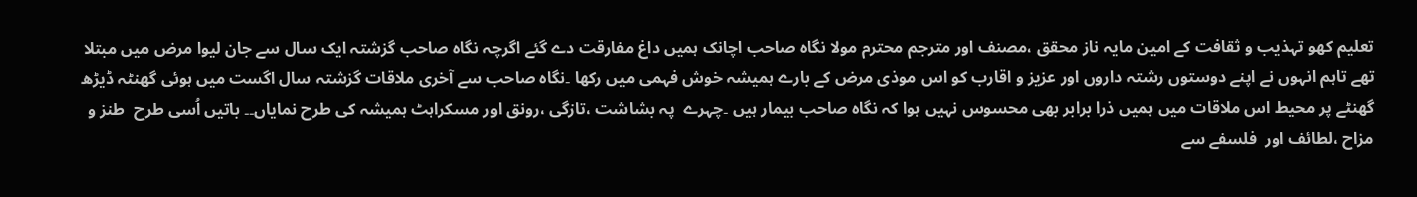تعلیم کھو تہذیب و ثقافت کے امین مایہ ناز محقق ،مصنف اور مترجم محترم مولا نگاہ صاحب اچانک ہمیں داغ مفارقت دے گئے اگرچہ نگاہ صاحب گزشتہ ایک سال سے جان لیوا مرض میں مبتلا تھے تاہم انہوں نے اپنے دوستوں رشتہ داروں اور عزیز و اقارب کو اس موذی مرض کے بارے ہمیشہ خوش فہمی میں رکھا ۔نگاہ صاحب سے آخری ملاقات گزشتہ سال اگست میں ہوئی گھنٹہ ڈیڑھ گھنٹے پر محیط اس ملاقات میں ہمیں ذرا برابر بھی محسوس نہیں ہوا کہ نگاہ صاحب بیمار ہیں ۔چہرے  پہ بشاشت ،تازگی ،رونق اور مسکراہٹ ہمیشہ کی طرح نمایاں۔۔ باتیں اُسی طرح  طنز و مزاح ،لطائف اور  فلسفے سے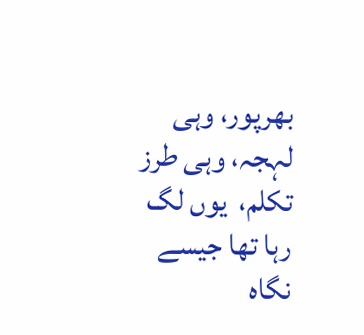بھرپور، وہی لہجہ، وہی طرز تکلم،  یوں لگ رہا تھا جیسے نگاہ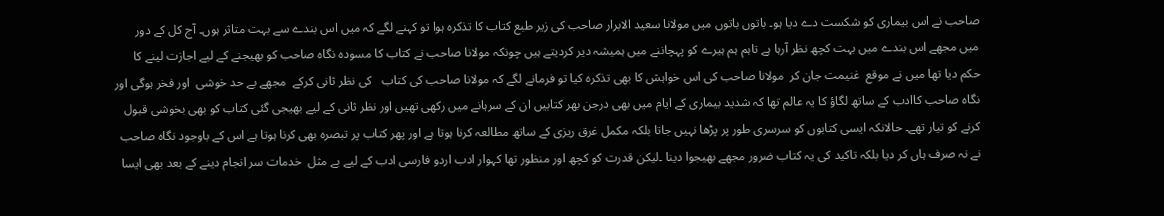صاحب نے اس بیماری کو شکست دے دیا ہو۔ باتوں باتوں میں مولانا سعید الابرار صاحب کی زیر طبع کتاب کا تذکرہ ہوا تو کہنے لگے کہ میں اس بندے سے بہت متاثر ہوں۔ آج کل کے دور میں مجھے اس بندے میں بہت کچھ نظر آرہا ہے تاہم ہم ہیرے کو پہچاننے میں ہمیشہ دیر کردیتے ہیں چونکہ مولانا صاحب نے کتاب کا مسودہ نگاہ صاحب کو بھیجنے کے لیے اجازت لینے کا حکم دیا تھا میں نے موقع  غنیمت جان کر  مولانا صاحب کی اس خواہش کا بھی تذکرہ کیا تو فرمانے لگے کہ مولانا صاحب کی کتاب   کی نظر ثانی کرکے  مجھے بے حد خوشی  اور فخر ہوگی اور نگاہ صاحب کاادب کے ساتھ لگاؤ کا یہ عالم تھا کہ شدید بیماری کے ایام میں بھی درجن بھر کتابیں ان کے سرہانے میں رکھی تھیں اور نظر ثانی کے لیے بھیجی گئی کتاب کو بھی بخوشی قبول کرنے کو تیار تھے۔ حالانکہ ایسی کتابوں کو سرسری طور پر پڑھا نہیں جاتا بلکہ مکمل غرق ریزی کے ساتھ مطالعہ کرنا ہوتا ہے اور پھر کتاب پر تبصرہ بھی کرنا ہوتا ہے اس کے باوجود نگاہ صاحب نے نہ صرف ہاں کر دیا بلکہ تاکید کی یہ کتاب ضرور مجھے بھیجوا دینا ۔لیکن قدرت کو کچھ اور منظور تھا کہوار ادب اردو فارسی ادب کے لیے بے مثل  خدمات سر انجام دینے کے بعد بھی ایسا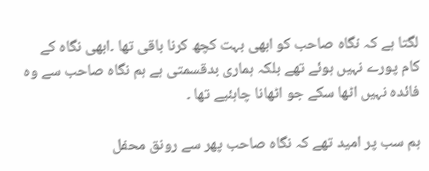لگتا ہے کہ نگاہ صاحب کو ابھی بہت کچھ کرنا باقی تھا ۔ابھی نگاہ کے کام پورے نہیں ہوئے تھے بلکہ ہماری بدقسمتی ہے ہم نگاہ صاحب سے وہ فائدہ نہیں اٹھا سکے جو اٹھانا چاہئیے تھا ۔

ہم سب پر امید تھے کہ نگاہ صاحب پھر سے رونق محفل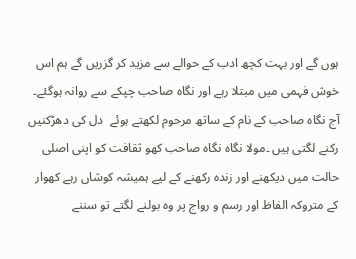ہوں گے اور بہت کچھ ادب کے حوالے سے مزید کر گزریں گے ہم اس خوش فہمی میں مبتلا رہے اور نگاہ صاحب چپکے سے روانہ ہوگئے۔ آج نگاہ صاحب کے نام کے ساتھ مرحوم لکھتے ہوئے  دل کی دھڑکنیں رکنے لگتی ہیں ۔مولا نگاہ نگاہ صاحب کھو ثقافت کو اپنی اصلی حالت میں دیکھنے اور زندہ رکھنے کے لیے ہمیشہ کوشاں رہے کھوار کے متروکہ الفاظ اور رسم و رواج پر وہ بولنے لگتے تو سننے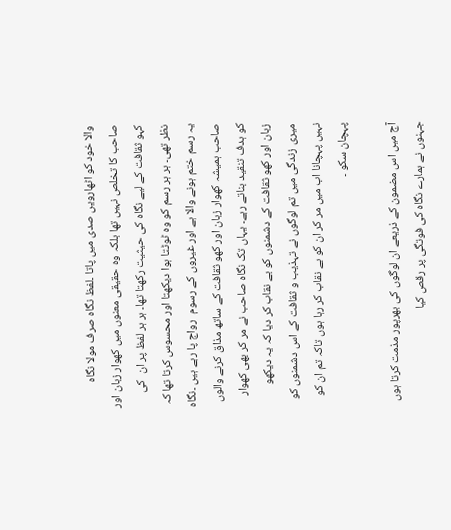والا خود کو اٹھارویں صدی میں پاتا ۔لفظ نگاہ صرف مولا نگاہ صاحب کا تخلص نہیں تھا بلکہ وہ حقیقی معنوں میں کھوار زبان اور کہو ثقافت کے لیے نگاہ کی حیثیت رکھتا تھا۔ ہر ہر لفظ پر ان  کی نظر تھی۔ ہر ہر رسم کو وہ ٹوٹتا ہوا دیکھتا اور محسوس کرتا تھا کہ یہ رسم ختم ہونے والا ہے اور غیروں کے رسوم  رواج پا رہے ہیں ۔نگاہ صاحب ہمیشہ کھوار زبان اور کھو ثقافت کے ساتھ مذاق کرنے والوں کو ہدف تنقید بناتے رہے۔ یہاں تک نگاہ صاحب نے مر کر بھی کھوار زبان اور کھو ثقافت کے دشمنوں کو بے نقاب کر دیا کہ یہ دیکھو میری زندگی میں تم لوگوں نے تہذیب و ثقافت کے اس دشمنوں کو نہیں پہچانا اب میں مر کر ان کو بے نقاب کر رہا ہوں تاکہ تم ان کو پہچان سکو ۔

آج میں اس مضمون کے ذریعے ان لوگوں کی بھرپور مذمت کرتا ہوں جہنوں نے ہمارے نگاہ کی فوتگی پر رقص کیا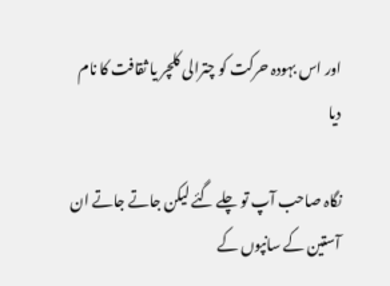اور اس بہودہ حرکت کو چترالی کلچر یا ثقافت کا نام دیا

نگاہ صاحب آپ تو چلے گئے لیکن جاتے جاتے ان آستین کے سانپوں کے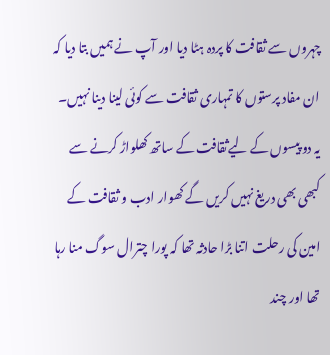چہروں سے ثقافت کا پردہ ہٹا دیا اور آپ نے ہمیں بتا دیا کہ ان مفاد پرستوں کا تمہاری ثقافت سے کوئی لینا دینا نہیں۔ یہ دو پیسوں کے لیےثقافت کے ساتھ کھلواڑ کرنے سے کبھی بھی دریغ نہیں کریں گے کھوار ادب و ثقافت کے امین کی رحلت اتنا بڑا حادثہ تھا کہ پورا چترال سوگ منا رہا تھا اور چند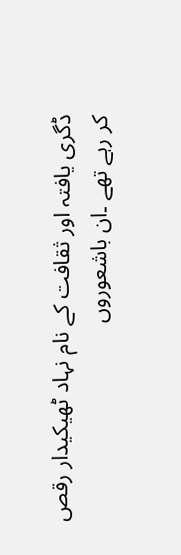ڈگری یافتہ اور ثقافت کے نام نہاد ٹھیکیدار رقص کر رہے تھے ۔ان باشعوروں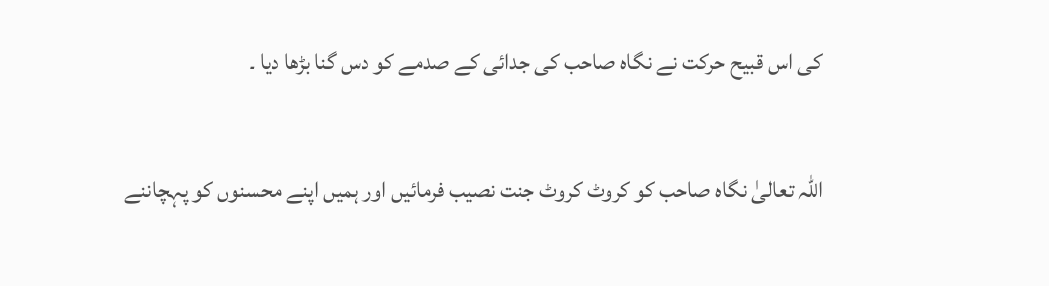کی اس قبیح حرکت نے نگاہ صاحب کی جدائی کے صدمے کو دس گنا بڑھا دیا ۔

اللہ تعالیٰ نگاہ صاحب کو کروٹ کروٹ جنت نصیب فرمائیں اور ہمیں اپنے محسنوں کو پہچاننے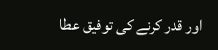اور قدر کرنے کی توفیق عطا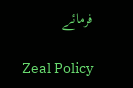فرمائے

Zeal Policy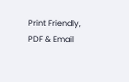Print Friendly, PDF & Email